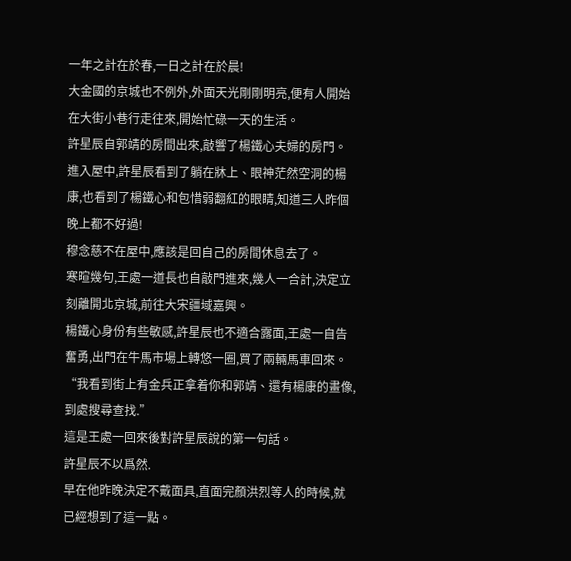一年之計在於春,一日之計在於晨!
大金國的京城也不例外,外面天光剛剛明亮,便有人開始在大街小巷行走往來,開始忙碌一天的生活。
許星辰自郭靖的房間出來,敲響了楊鐵心夫婦的房門。
進入屋中,許星辰看到了躺在牀上、眼神茫然空洞的楊康,也看到了楊鐵心和包惜弱翻紅的眼睛,知道三人昨個晚上都不好過!
穆念慈不在屋中,應該是回自己的房間休息去了。
寒暄幾句,王處一道長也自敲門進來,幾人一合計,決定立刻離開北京城,前往大宋疆域嘉興。
楊鐵心身份有些敏感,許星辰也不適合露面,王處一自告奮勇,出門在牛馬市場上轉悠一圈,買了兩輛馬車回來。
“我看到街上有金兵正拿着你和郭靖、還有楊康的畫像,到處搜尋查找.”
這是王處一回來後對許星辰說的第一句話。
許星辰不以爲然.
早在他昨晚決定不戴面具,直面完顏洪烈等人的時候,就已經想到了這一點。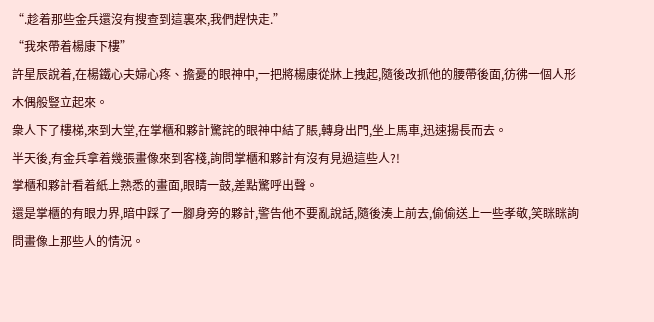“.趁着那些金兵還沒有搜查到這裏來,我們趕快走.”
“我來帶着楊康下樓”
許星辰說着,在楊鐵心夫婦心疼、擔憂的眼神中,一把將楊康從牀上拽起,隨後改抓他的腰帶後面,彷彿一個人形木偶般豎立起來。
衆人下了樓梯,來到大堂,在掌櫃和夥計驚詫的眼神中結了賬,轉身出門,坐上馬車,迅速揚長而去。
半天後,有金兵拿着幾張畫像來到客棧,詢問掌櫃和夥計有沒有見過這些人?!
掌櫃和夥計看着紙上熟悉的畫面,眼睛一鼓,差點驚呼出聲。
還是掌櫃的有眼力界,暗中踩了一腳身旁的夥計,警告他不要亂說話,隨後湊上前去,偷偷送上一些孝敬,笑眯眯詢問畫像上那些人的情況。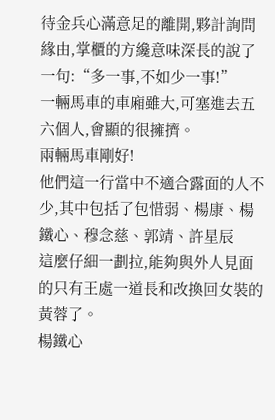待金兵心滿意足的離開,夥計詢問緣由,掌櫃的方纔意味深長的說了一句:“多一事,不如少一事!”
一輛馬車的車廂雖大,可塞進去五六個人,會顯的很擁擠。
兩輛馬車剛好!
他們這一行當中不適合露面的人不少,其中包括了包惜弱、楊康、楊鐵心、穆念慈、郭靖、許星辰
這麼仔細一劃拉,能夠與外人見面的只有王處一道長和改換回女裝的黃蓉了。
楊鐵心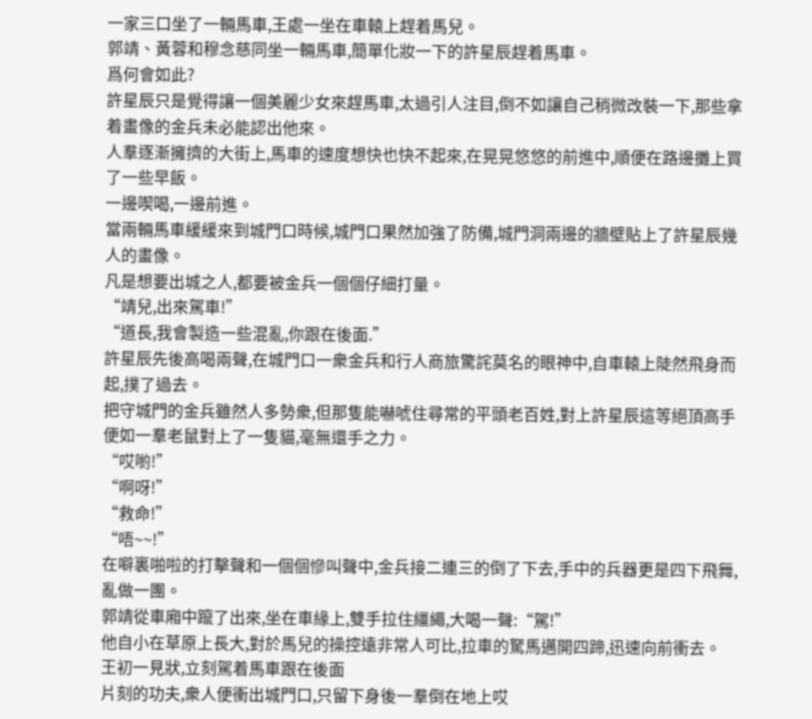一家三口坐了一輛馬車,王處一坐在車轅上趕着馬兒。
郭靖、黃蓉和穆念慈同坐一輛馬車,簡單化妝一下的許星辰趕着馬車。
爲何會如此?
許星辰只是覺得讓一個美麗少女來趕馬車,太過引人注目,倒不如讓自己稍微改裝一下,那些拿着畫像的金兵未必能認出他來。
人羣逐漸擁擠的大街上,馬車的速度想快也快不起來,在晃晃悠悠的前進中,順便在路邊攤上買了一些早飯。
一邊喫喝,一邊前進。
當兩輛馬車緩緩來到城門口時候,城門口果然加強了防備,城門洞兩邊的牆壁貼上了許星辰幾人的畫像。
凡是想要出城之人,都要被金兵一個個仔細打量。
“靖兒,出來駕車!”
“道長,我會製造一些混亂,你跟在後面.”
許星辰先後高喝兩聲,在城門口一衆金兵和行人商旅驚詫莫名的眼神中,自車轅上陡然飛身而起,撲了過去。
把守城門的金兵雖然人多勢衆,但那隻能嚇唬住尋常的平頭老百姓,對上許星辰這等絕頂高手便如一羣老鼠對上了一隻貓,毫無還手之力。
“哎喲!”
“啊呀!”
“救命!”
“唔~~!”
在噼裏啪啦的打擊聲和一個個慘叫聲中,金兵接二連三的倒了下去,手中的兵器更是四下飛舞,亂做一團。
郭靖從車廂中躥了出來,坐在車緣上,雙手拉住繮繩,大喝一聲:“駕!”
他自小在草原上長大,對於馬兒的操控遠非常人可比,拉車的駑馬邁開四蹄,迅速向前衝去。
王初一見狀,立刻駕着馬車跟在後面
片刻的功夫,衆人便衝出城門口,只留下身後一羣倒在地上哎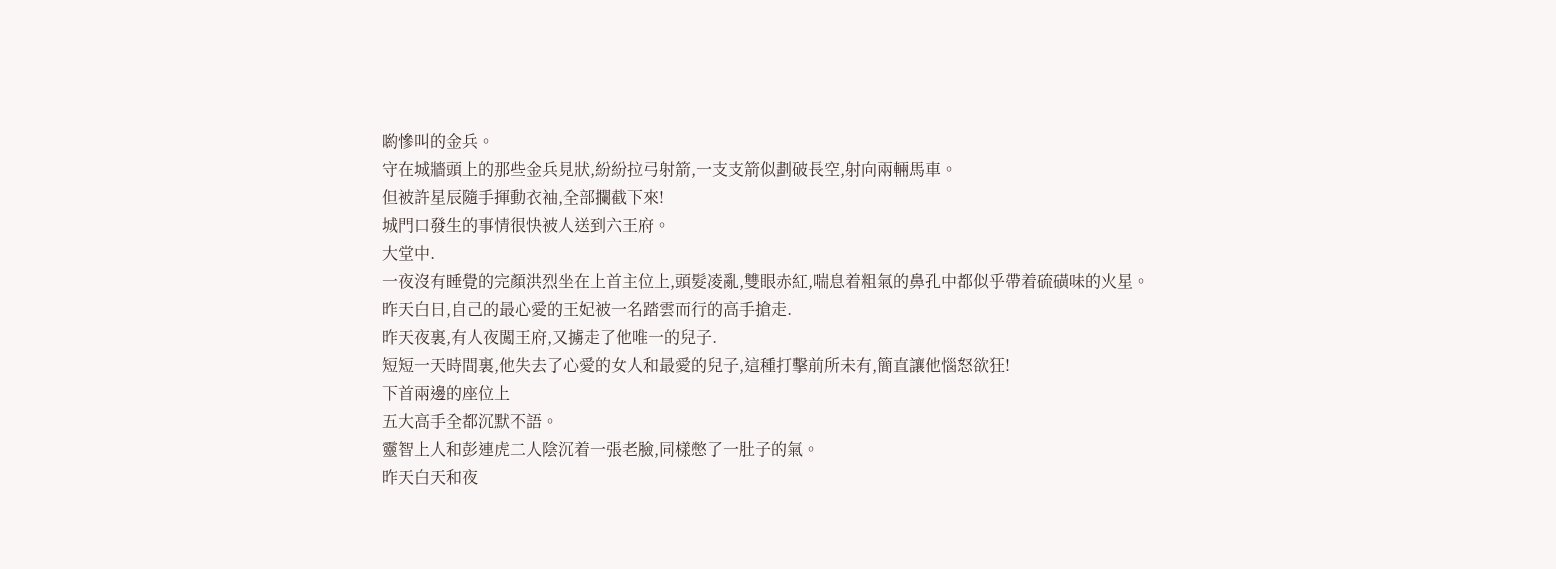喲慘叫的金兵。
守在城牆頭上的那些金兵見狀,紛紛拉弓射箭,一支支箭似劃破長空,射向兩輛馬車。
但被許星辰隨手揮動衣袖,全部攔截下來!
城門口發生的事情很快被人送到六王府。
大堂中.
一夜沒有睡覺的完顏洪烈坐在上首主位上,頭髮凌亂,雙眼赤紅,喘息着粗氣的鼻孔中都似乎帶着硫磺味的火星。
昨天白日,自己的最心愛的王妃被一名踏雲而行的高手搶走.
昨天夜裏,有人夜闖王府,又擄走了他唯一的兒子.
短短一天時間裏,他失去了心愛的女人和最愛的兒子,這種打擊前所未有,簡直讓他惱怒欲狂!
下首兩邊的座位上
五大高手全都沉默不語。
靈智上人和彭連虎二人陰沉着一張老臉,同樣憋了一肚子的氣。
昨天白天和夜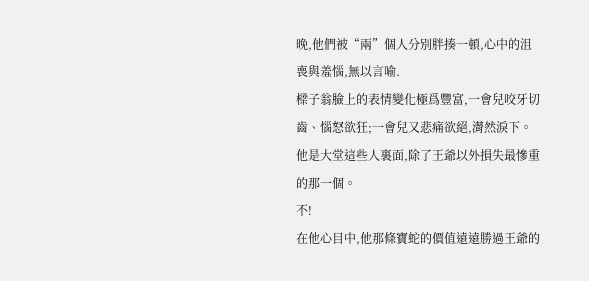晚,他們被“兩”個人分別胖揍一頓,心中的沮喪與羞惱,無以言喻.
樑子翁臉上的表情變化極爲豐富,一會兒咬牙切齒、惱怒欲狂;一會兒又悲痛欲絕,潸然淚下。
他是大堂這些人裏面,除了王爺以外損失最慘重的那一個。
不!
在他心目中,他那條寶蛇的價值遠遠勝過王爺的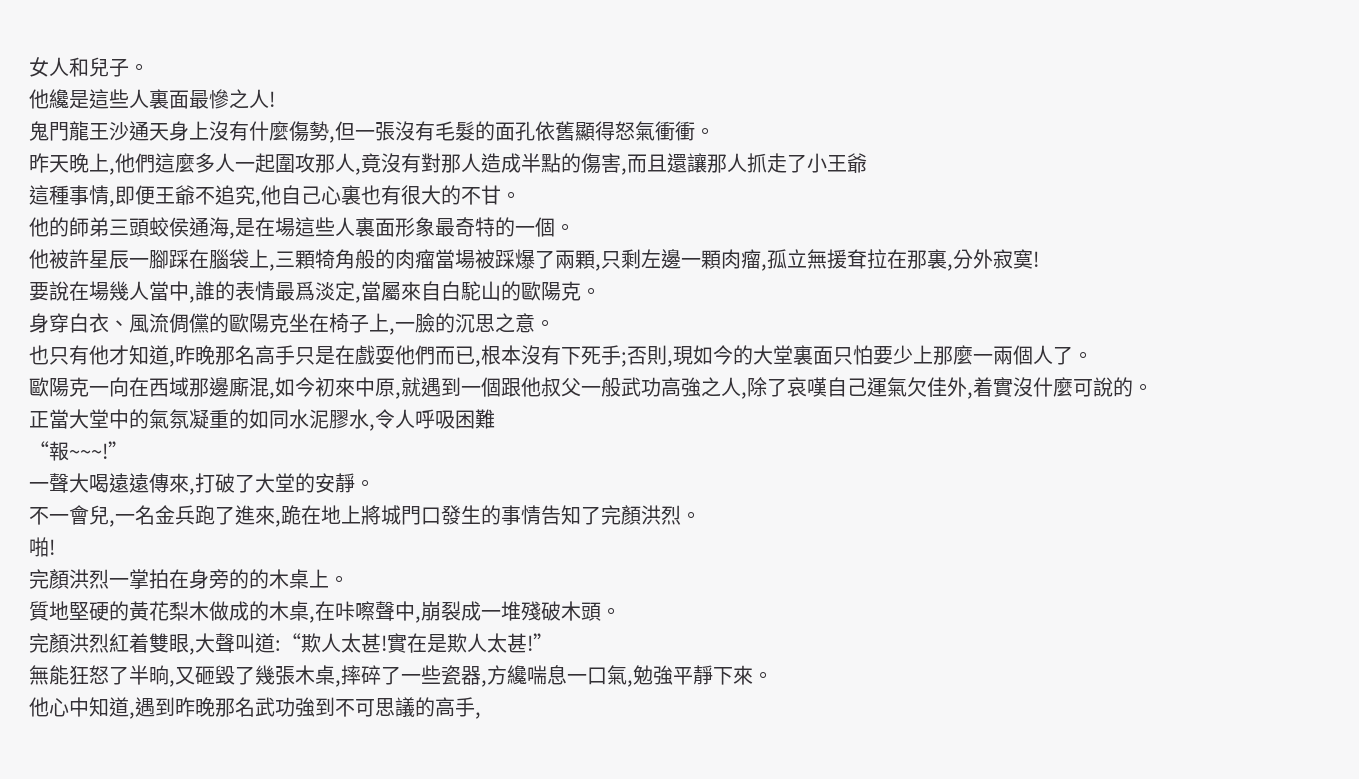女人和兒子。
他纔是這些人裏面最慘之人!
鬼門龍王沙通天身上沒有什麼傷勢,但一張沒有毛髮的面孔依舊顯得怒氣衝衝。
昨天晚上,他們這麼多人一起圍攻那人,竟沒有對那人造成半點的傷害,而且還讓那人抓走了小王爺
這種事情,即便王爺不追究,他自己心裏也有很大的不甘。
他的師弟三頭蛟侯通海,是在場這些人裏面形象最奇特的一個。
他被許星辰一腳踩在腦袋上,三顆犄角般的肉瘤當場被踩爆了兩顆,只剩左邊一顆肉瘤,孤立無援耷拉在那裏,分外寂寞!
要說在場幾人當中,誰的表情最爲淡定,當屬來自白駝山的歐陽克。
身穿白衣、風流倜儻的歐陽克坐在椅子上,一臉的沉思之意。
也只有他才知道,昨晚那名高手只是在戲耍他們而已,根本沒有下死手;否則,現如今的大堂裏面只怕要少上那麼一兩個人了。
歐陽克一向在西域那邊廝混,如今初來中原,就遇到一個跟他叔父一般武功高強之人,除了哀嘆自己運氣欠佳外,着實沒什麼可說的。
正當大堂中的氣氛凝重的如同水泥膠水,令人呼吸困難
“報~~~!”
一聲大喝遠遠傳來,打破了大堂的安靜。
不一會兒,一名金兵跑了進來,跪在地上將城門口發生的事情告知了完顏洪烈。
啪!
完顏洪烈一掌拍在身旁的的木桌上。
質地堅硬的黃花梨木做成的木桌,在咔嚓聲中,崩裂成一堆殘破木頭。
完顏洪烈紅着雙眼,大聲叫道:“欺人太甚!實在是欺人太甚!”
無能狂怒了半晌,又砸毀了幾張木桌,摔碎了一些瓷器,方纔喘息一口氣,勉強平靜下來。
他心中知道,遇到昨晚那名武功強到不可思議的高手,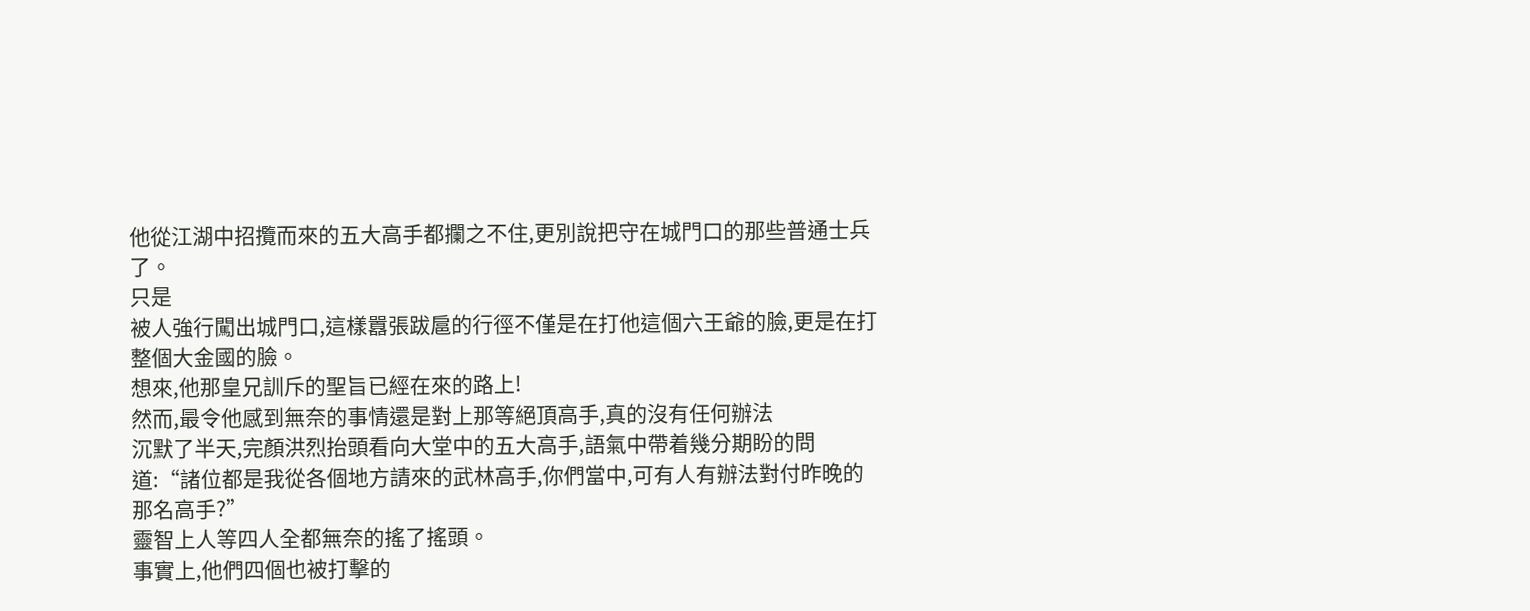他從江湖中招攬而來的五大高手都攔之不住,更別說把守在城門口的那些普通士兵了。
只是
被人強行闖出城門口,這樣囂張跋扈的行徑不僅是在打他這個六王爺的臉,更是在打整個大金國的臉。
想來,他那皇兄訓斥的聖旨已經在來的路上!
然而,最令他感到無奈的事情還是對上那等絕頂高手,真的沒有任何辦法
沉默了半天,完顏洪烈抬頭看向大堂中的五大高手,語氣中帶着幾分期盼的問道:“諸位都是我從各個地方請來的武林高手,你們當中,可有人有辦法對付昨晚的那名高手?”
靈智上人等四人全都無奈的搖了搖頭。
事實上,他們四個也被打擊的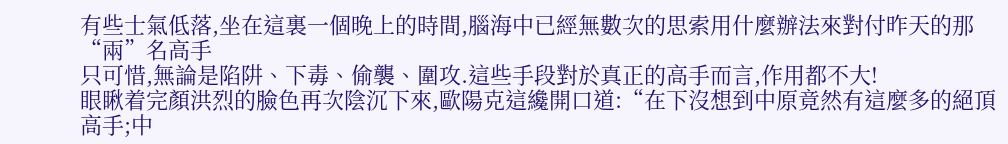有些士氣低落,坐在這裏一個晚上的時間,腦海中已經無數次的思索用什麼辦法來對付昨天的那“兩”名高手
只可惜,無論是陷阱、下毒、偷襲、圍攻.這些手段對於真正的高手而言,作用都不大!
眼瞅着完顏洪烈的臉色再次陰沉下來,歐陽克這纔開口道:“在下沒想到中原竟然有這麼多的絕頂高手;中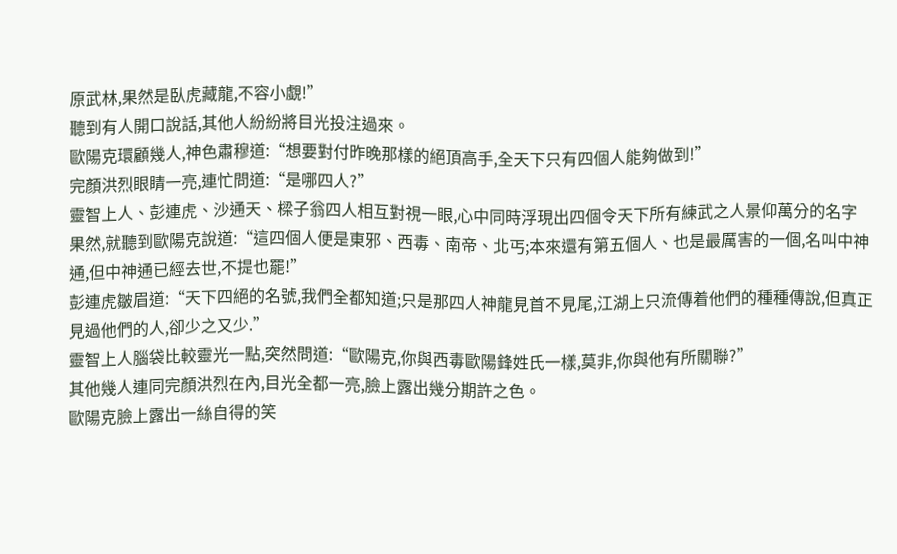原武林,果然是臥虎藏龍,不容小覷!”
聽到有人開口說話,其他人紛紛將目光投注過來。
歐陽克環顧幾人,神色肅穆道:“想要對付昨晚那樣的絕頂高手,全天下只有四個人能夠做到!”
完顏洪烈眼睛一亮,連忙問道:“是哪四人?”
靈智上人、彭連虎、沙通天、樑子翁四人相互對視一眼,心中同時浮現出四個令天下所有練武之人景仰萬分的名字
果然,就聽到歐陽克說道:“這四個人便是東邪、西毒、南帝、北丐;本來還有第五個人、也是最厲害的一個,名叫中神通,但中神通已經去世,不提也罷!”
彭連虎皺眉道:“天下四絕的名號,我們全都知道;只是那四人神龍見首不見尾,江湖上只流傳着他們的種種傳說,但真正見過他們的人,卻少之又少.”
靈智上人腦袋比較靈光一點,突然問道:“歐陽克,你與西毒歐陽鋒姓氏一樣,莫非,你與他有所關聯?”
其他幾人連同完顏洪烈在內,目光全都一亮,臉上露出幾分期許之色。
歐陽克臉上露出一絲自得的笑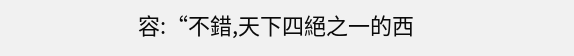容:“不錯,天下四絕之一的西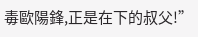毒歐陽鋒,正是在下的叔父!”